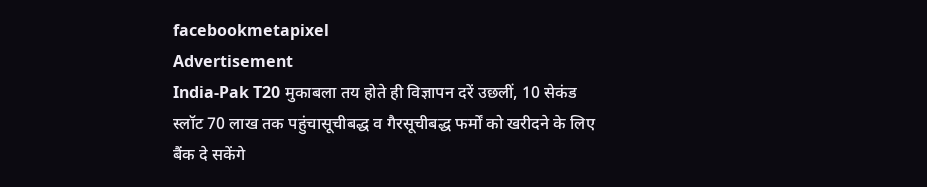facebookmetapixel
Advertisement
India-Pak T20 मुकाबला तय होते ही विज्ञापन दरें उछलीं, 10 सेकंड स्लॉट 70 लाख तक पहुंचासूचीबद्ध व गैरसूचीबद्ध फर्मों को खरीदने के लिए बैंक दे सकेंगे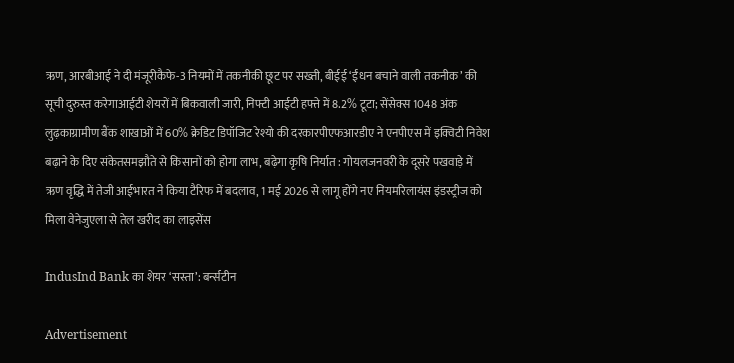ऋण, आरबीआई ने दी मंजूरीकैफे-3 नियमों में तकनीकी छूट पर सख्ती, बीईई ‘ईंधन बचाने वाली तकनीक’ की सूची दुरुस्त करेगाआईटी शेयरों में बिकवाली जारी, निफ्टी आईटी हफ्ते में 8.2% टूटा; सेंसेक्स 1048 अंक लुढ़काग्रामीण बैंक शाखाओं में 60% क्रेडिट डिपॉजिट रेश्यो की दरकारपीएफआरडीए ने एनपीएस में इक्विटी निवेश बढ़ाने के दिए संकेतसमझौते से किसानों को होगा लाभ, बढ़ेगा कृषि निर्यात : गोयलजनवरी के दूसरे पखवाड़े में ऋण वृद्धि में तेजी आईभारत ने किया टैरिफ में बदलाव, 1 मई 2026 से लागू होंगे नए नियमरिलायंस इंडस्ट्रीज को मिला वेनेजुएला से तेल खरीद का लाइसेंस

IndusInd Bank का शेयर ‘सस्ता’: बर्न्सटीन

Advertisement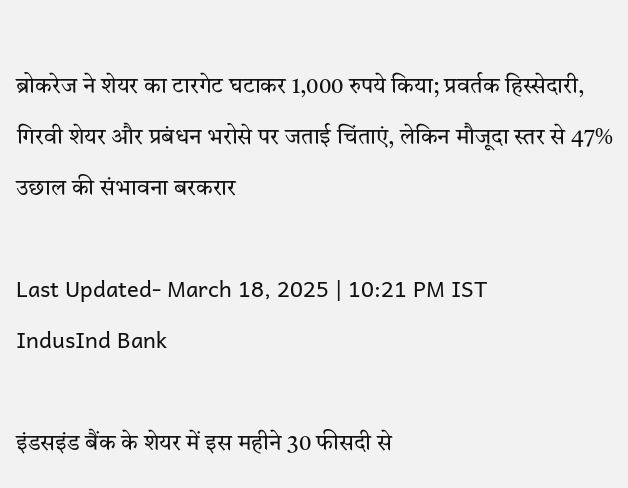ब्रोकरेज ने शेयर का टारगेट घटाकर 1,000 रुपये किया; प्रवर्तक हिस्सेदारी, गिरवी शेयर और प्रबंधन भरोसे पर जताई चिंताएं, लेकिन मौजूदा स्तर से 47% उछाल की संभावना बरकरार

Last Updated- March 18, 2025 | 10:21 PM IST
IndusInd Bank

इंडसइंड बैंक के शेयर में इस महीने 30 फीसदी से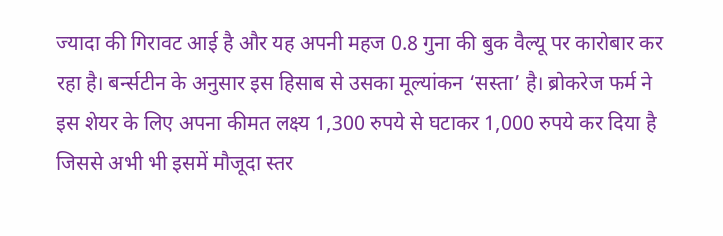ज्यादा की गिरावट आई है और यह अपनी महज 0.8 गुना की बुक वैल्यू पर कारोबार कर रहा है। बर्न्सटीन के अनुसार इस हिसाब से उसका मूल्यांकन ‘सस्ता’ है। ब्रोकरेज फर्म ने इस शेयर के लिए अपना कीमत लक्ष्य 1,300 रुपये से घटाकर 1,000 रुपये कर दिया है जिससे अभी भी इसमें मौजूदा स्तर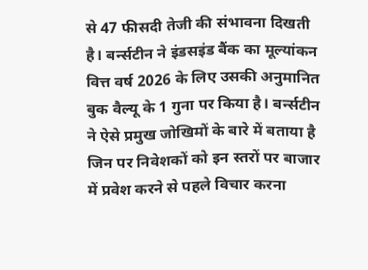से 47 फीसदी तेजी की संभावना दिखती है। बर्न्सटीन ने इंडसइंड बैंक का मूल्यांकन वित्त वर्ष 2026 के लिए उसकी अनुमानित बुक वैल्यू के 1 गुना पर किया है। बर्न्सटीन ने ऐसे प्रमुख जोखिमों के बारे में बताया है जिन पर निवेशकों को इन स्तरों पर बाजार में प्रवेश करने से पहले विचार करना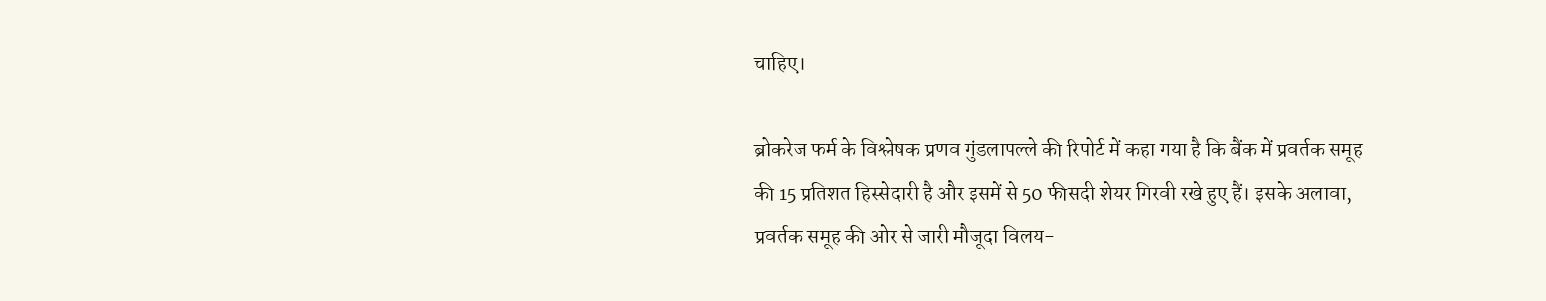चाहिए।

ब्रोकरेज फर्म के विश्लेषक प्रणव गुंडलापल्ले की रिपोर्ट में कहा गया है कि बैंक में प्रवर्तक समूह की 15 प्रतिशत हिस्सेदारी है और इसमें से 50 फीसदी शेयर गिरवी रखे हुए हैं। इसके अलावा, प्रवर्तक समूह की ओर से जारी मौजूदा विलय-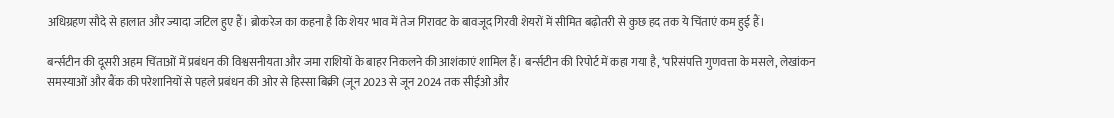अधिग्रहण सौदे से हालात और ज्यादा जटिल हुए हैं। ब्रोकरेज का कहना है कि शेयर भाव में तेज गिरावट के बावजूद गिरवी शेयरों में सीमित बढ़ोतरी से कुछ हद तक ये चिंताएं कम हुई हैं।

बर्न्सटीन की दूसरी अहम चिंताओं में प्रबंधन की विश्वसनीयता और जमा राशियों के बाहर निकलने की आशंकाएं शामिल हैं। बर्न्सटीन की रिपोर्ट में कहा गया है, ‘परिसंपत्ति गुणवत्ता के मसले, लेखांकन समस्याओं और बैंक की परेशानियों से पहले प्रबंधन की ओर से हिस्सा बिक्री (जून 2023 से जून 2024 तक सीईओ और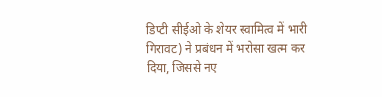डिप्टी सीईओ के शेयर स्वामित्व में भारी गिरावट) ने प्रबंधन में भरोसा खत्म कर दिया, जिससे नए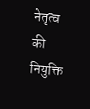नेतृत्व की नियुक्ति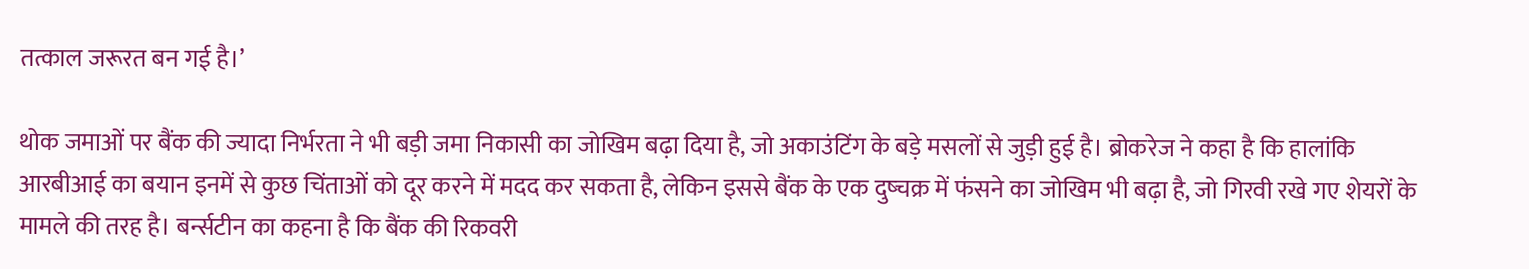तत्काल जरूरत बन गई है।’

थोक जमाओं पर बैंक की ज्यादा निर्भरता ने भी बड़ी जमा निकासी का जोखिम बढ़ा दिया है, जो अकाउंटिंग के बड़े मसलों से जुड़ी हुई है। ब्रोकरेज ने कहा है कि हालांकि आरबीआई का बयान इनमें से कुछ चिंताओं को दूर करने में मदद कर सकता है, लेकिन इससे बैंक के एक दुष्चक्र में फंसने का जोखिम भी बढ़ा है, जो गिरवी रखे गए शेयरों के मामले की तरह है। बर्न्सटीन का कहना है कि बैंक की रिकवरी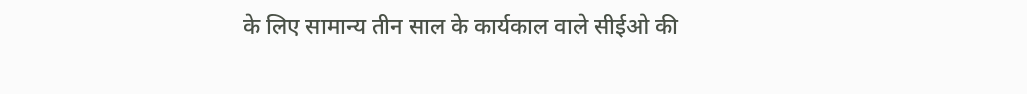के लिए सामान्य तीन साल के कार्यकाल वाले सीईओ की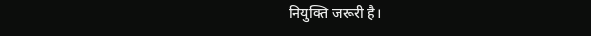नियुक्ति जरूरी है।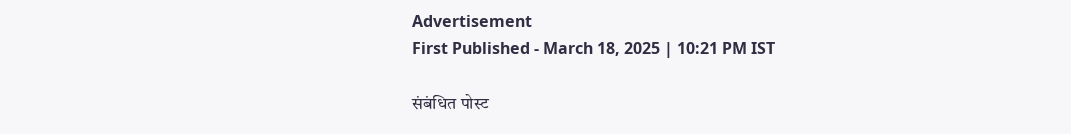Advertisement
First Published - March 18, 2025 | 10:21 PM IST

संबंधित पोस्ट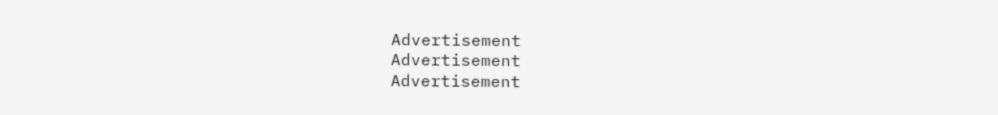Advertisement
Advertisement
Advertisement